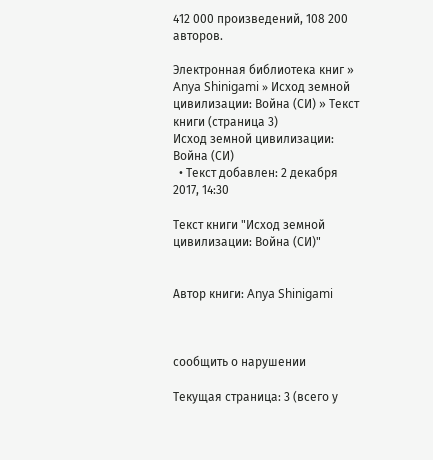412 000 произведений, 108 200 авторов.

Электронная библиотека книг » Anya Shinigami » Исход земной цивилизации: Война (СИ) » Текст книги (страница 3)
Исход земной цивилизации: Война (СИ)
  • Текст добавлен: 2 декабря 2017, 14:30

Текст книги "Исход земной цивилизации: Война (СИ)"


Автор книги: Anya Shinigami



сообщить о нарушении

Текущая страница: 3 (всего у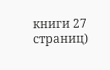книги 27 страниц)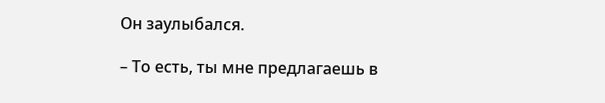Он заулыбался.

– То есть, ты мне предлагаешь в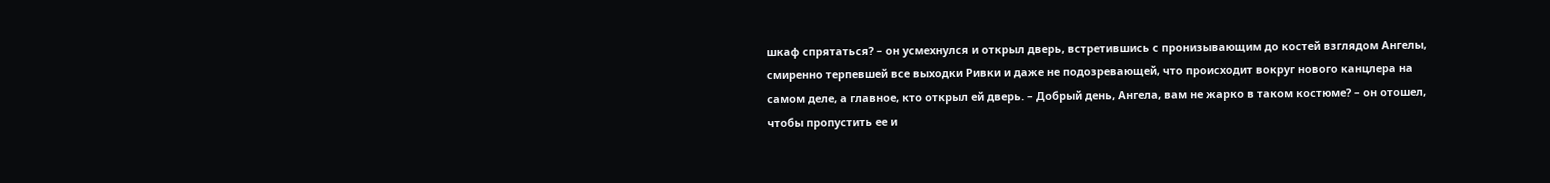шкаф спрятаться? – он усмехнулся и открыл дверь, встретившись с пронизывающим до костей взглядом Ангелы, смиренно терпевшей все выходки Ривки и даже не подозревающей, что происходит вокруг нового канцлера на самом деле, а главное, кто открыл ей дверь. – Добрый день, Ангела, вам не жарко в таком костюме? – он отошел, чтобы пропустить ее и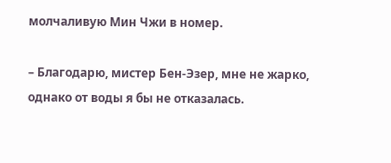молчаливую Мин Чжи в номер.

– Благодарю, мистер Бен-Эзер, мне не жарко, однако от воды я бы не отказалась.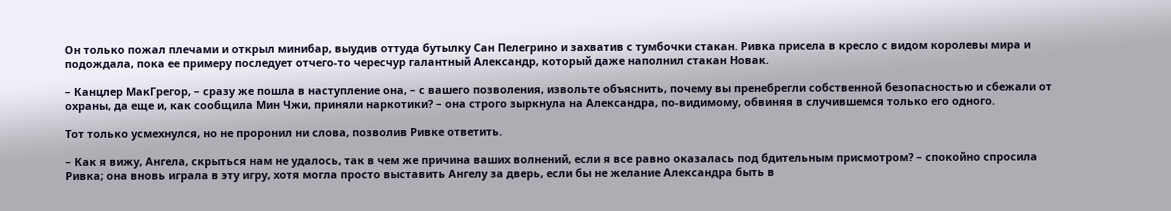Он только пожал плечами и открыл минибар, выудив оттуда бутылку Сан Пелегрино и захватив с тумбочки стакан. Ривка присела в кресло с видом королевы мира и подождала, пока ее примеру последует отчего-то чересчур галантный Александр, который даже наполнил стакан Новак.

– Канцлер МакГрегор, – сразу же пошла в наступление она, – с вашего позволения, извольте объяснить, почему вы пренебрегли собственной безопасностью и сбежали от охраны, да еще и, как сообщила Мин Чжи, приняли наркотики? – она строго зыркнула на Александра, по-видимому, обвиняя в случившемся только его одного.

Тот только усмехнулся, но не проронил ни слова, позволив Ривке ответить.

– Как я вижу, Ангела, скрыться нам не удалось, так в чем же причина ваших волнений, если я все равно оказалась под бдительным присмотром? – спокойно спросила Ривка; она вновь играла в эту игру, хотя могла просто выставить Ангелу за дверь, если бы не желание Александра быть в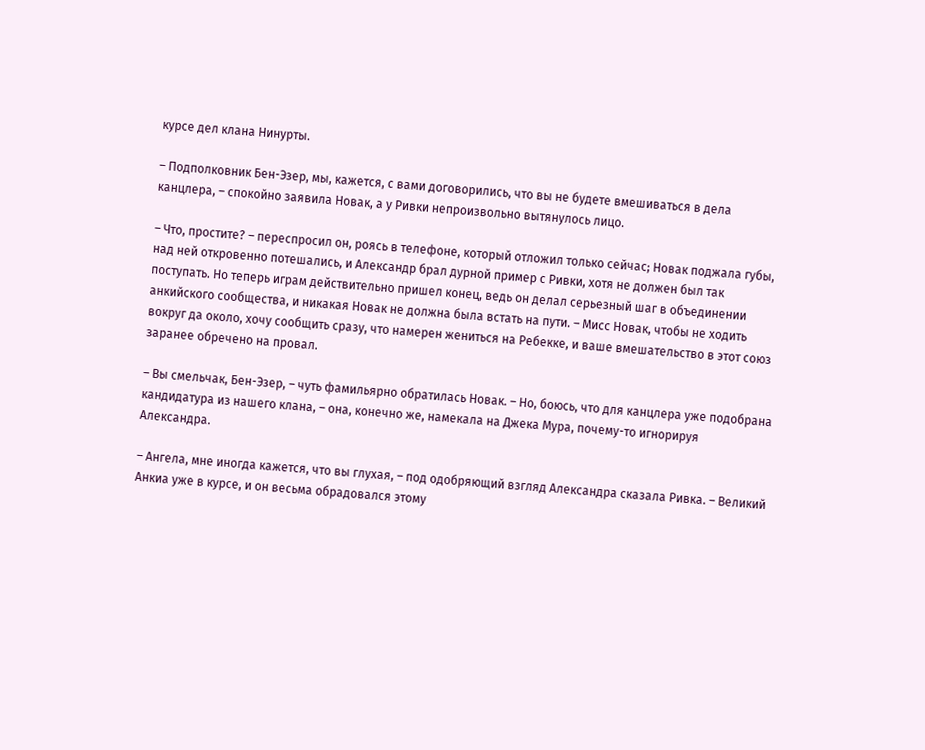курсе дел клана Нинурты.

– Подполковник Бен-Эзер, мы, кажется, с вами договорились, что вы не будете вмешиваться в дела канцлера, – спокойно заявила Новак, а у Ривки непроизвольно вытянулось лицо.

– Что, простите? – переспросил он, роясь в телефоне, который отложил только сейчас; Новак поджала губы, над ней откровенно потешались, и Александр брал дурной пример с Ривки, хотя не должен был так поступать. Но теперь играм действительно пришел конец, ведь он делал серьезный шаг в объединении анкийского сообщества, и никакая Новак не должна была встать на пути. – Мисс Новак, чтобы не ходить вокруг да около, хочу сообщить сразу, что намерен жениться на Ребекке, и ваше вмешательство в этот союз заранее обречено на провал.

– Вы смельчак, Бен-Эзер, – чуть фамильярно обратилась Новак. – Но, боюсь, что для канцлера уже подобрана кандидатура из нашего клана, – она, конечно же, намекала на Джека Мура, почему-то игнорируя Александра.

– Ангела, мне иногда кажется, что вы глухая, – под одобряющий взгляд Александра сказала Ривка. – Великий Анкиа уже в курсе, и он весьма обрадовался этому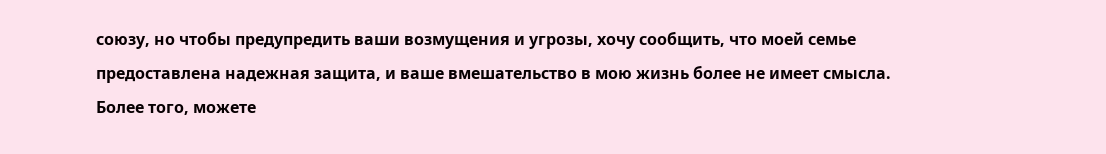союзу, но чтобы предупредить ваши возмущения и угрозы, хочу сообщить, что моей семье предоставлена надежная защита, и ваше вмешательство в мою жизнь более не имеет смысла. Более того, можете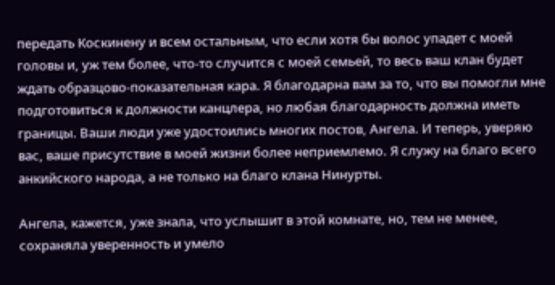передать Коскинену и всем остальным, что если хотя бы волос упадет с моей головы и, уж тем более, что-то случится с моей семьей, то весь ваш клан будет ждать образцово-показательная кара. Я благодарна вам за то, что вы помогли мне подготовиться к должности канцлера, но любая благодарность должна иметь границы. Ваши люди уже удостоились многих постов, Ангела. И теперь, уверяю вас, ваше присутствие в моей жизни более неприемлемо. Я служу на благо всего анкийского народа, а не только на благо клана Нинурты.

Ангела, кажется, уже знала, что услышит в этой комнате, но, тем не менее, сохраняла уверенность и умело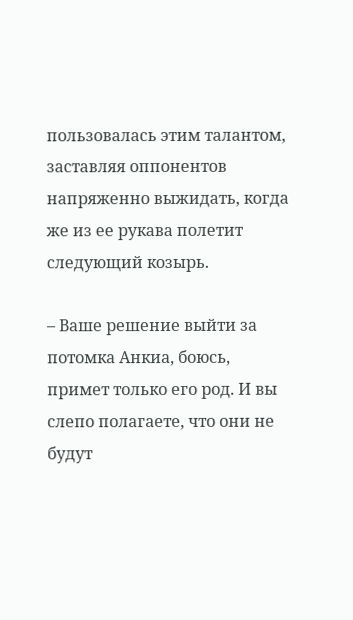пользовалась этим талантом, заставляя оппонентов напряженно выжидать, когда же из ее рукава полетит следующий козырь.

– Ваше решение выйти за потомка Анкиа, боюсь, примет только его род. И вы слепо полагаете, что они не будут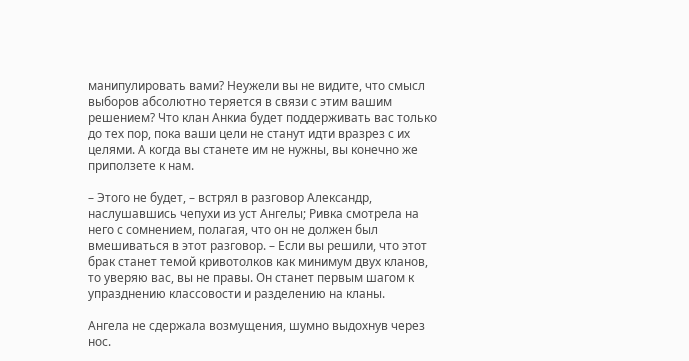манипулировать вами? Неужели вы не видите, что смысл выборов абсолютно теряется в связи с этим вашим решением? Что клан Анкиа будет поддерживать вас только до тех пор, пока ваши цели не станут идти вразрез с их целями. А когда вы станете им не нужны, вы конечно же приползете к нам.

– Этого не будет, – встрял в разговор Александр, наслушавшись чепухи из уст Ангелы; Ривка смотрела на него с сомнением, полагая, что он не должен был вмешиваться в этот разговор. – Если вы решили, что этот брак станет темой кривотолков как минимум двух кланов, то уверяю вас, вы не правы. Он станет первым шагом к упразднению классовости и разделению на кланы.

Ангела не сдержала возмущения, шумно выдохнув через нос.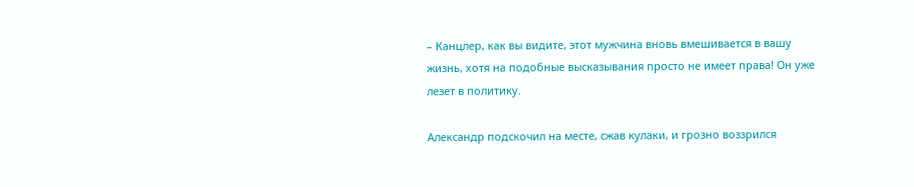– Канцлер, как вы видите, этот мужчина вновь вмешивается в вашу жизнь, хотя на подобные высказывания просто не имеет права! Он уже лезет в политику.

Александр подскочил на месте, сжав кулаки, и грозно воззрился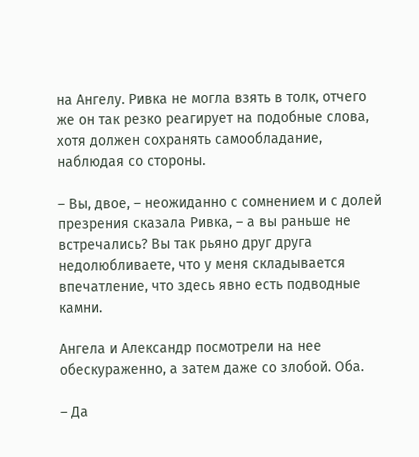на Ангелу. Ривка не могла взять в толк, отчего же он так резко реагирует на подобные слова, хотя должен сохранять самообладание, наблюдая со стороны.

– Вы, двое, – неожиданно с сомнением и с долей презрения сказала Ривка, – а вы раньше не встречались? Вы так рьяно друг друга недолюбливаете, что у меня складывается впечатление, что здесь явно есть подводные камни.

Ангела и Александр посмотрели на нее обескураженно, а затем даже со злобой. Оба.

– Да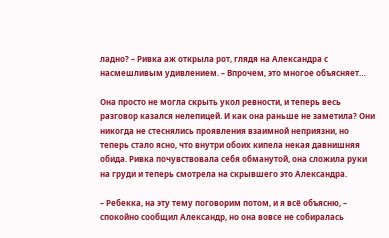ладно? – Ривка аж открыла рот, глядя на Александра с насмешливым удивлением. – Впрочем, это многое объясняет…

Она просто не могла скрыть укол ревности, и теперь весь разговор казался нелепицей. И как она раньше не заметила? Они никогда не стеснялись проявления взаимной неприязни, но теперь стало ясно, что внутри обоих кипела некая давнишняя обида. Ривка почувствовала себя обманутой, она сложила руки на груди и теперь смотрела на скрывшего это Александра.

– Ребекка, на эту тему поговорим потом, и я всё объясню, – спокойно сообщил Александр, но она вовсе не собиралась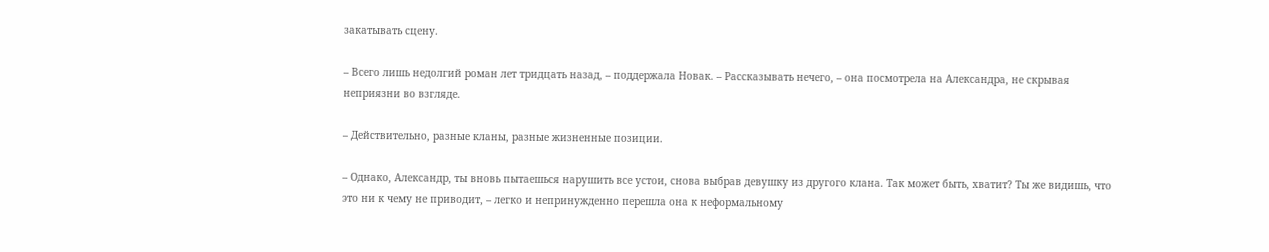закатывать сцену.

– Всего лишь недолгий роман лет тридцать назад, – поддержала Новак. – Рассказывать нечего, – она посмотрела на Александра, не скрывая неприязни во взгляде.

– Действительно, разные кланы, разные жизненные позиции.

– Однако, Александр, ты вновь пытаешься нарушить все устои, снова выбрав девушку из другого клана. Так может быть, хватит? Ты же видишь, что это ни к чему не приводит, – легко и непринужденно перешла она к неформальному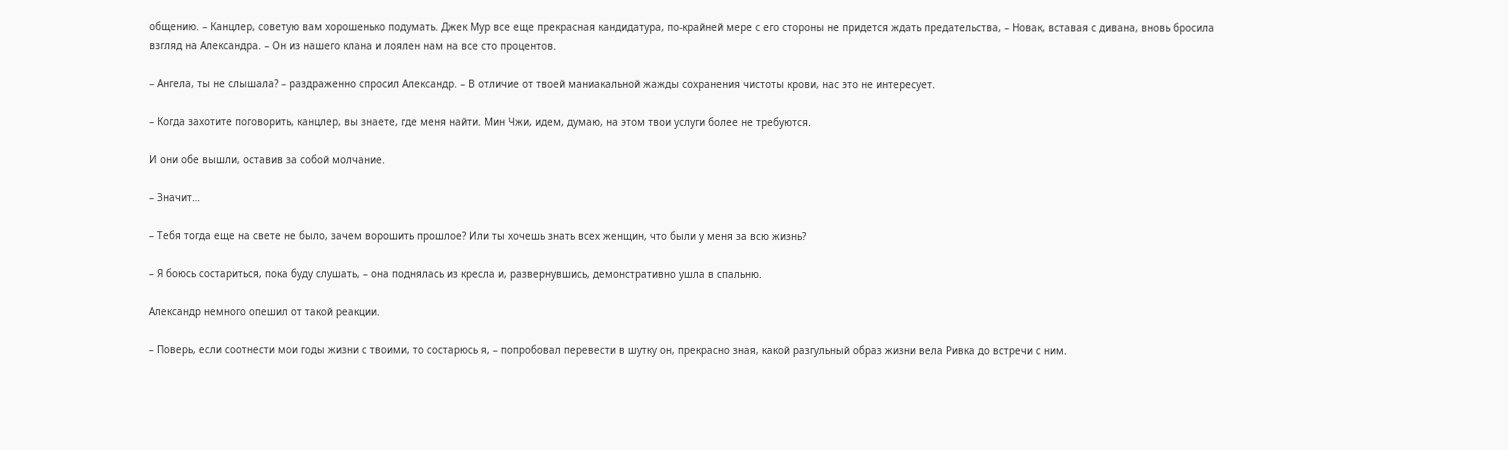общению. – Канцлер, советую вам хорошенько подумать. Джек Мур все еще прекрасная кандидатура, по-крайней мере с его стороны не придется ждать предательства, – Новак, вставая с дивана, вновь бросила взгляд на Александра. – Он из нашего клана и лоялен нам на все сто процентов.

– Ангела, ты не слышала? – раздраженно спросил Александр. – В отличие от твоей маниакальной жажды сохранения чистоты крови, нас это не интересует.

– Когда захотите поговорить, канцлер, вы знаете, где меня найти. Мин Чжи, идем, думаю, на этом твои услуги более не требуются.

И они обе вышли, оставив за собой молчание.

– Значит…

– Тебя тогда еще на свете не было, зачем ворошить прошлое? Или ты хочешь знать всех женщин, что были у меня за всю жизнь?

– Я боюсь состариться, пока буду слушать, – она поднялась из кресла и, развернувшись, демонстративно ушла в спальню.

Александр немного опешил от такой реакции.

– Поверь, если соотнести мои годы жизни с твоими, то состарюсь я, – попробовал перевести в шутку он, прекрасно зная, какой разгульный образ жизни вела Ривка до встречи с ним.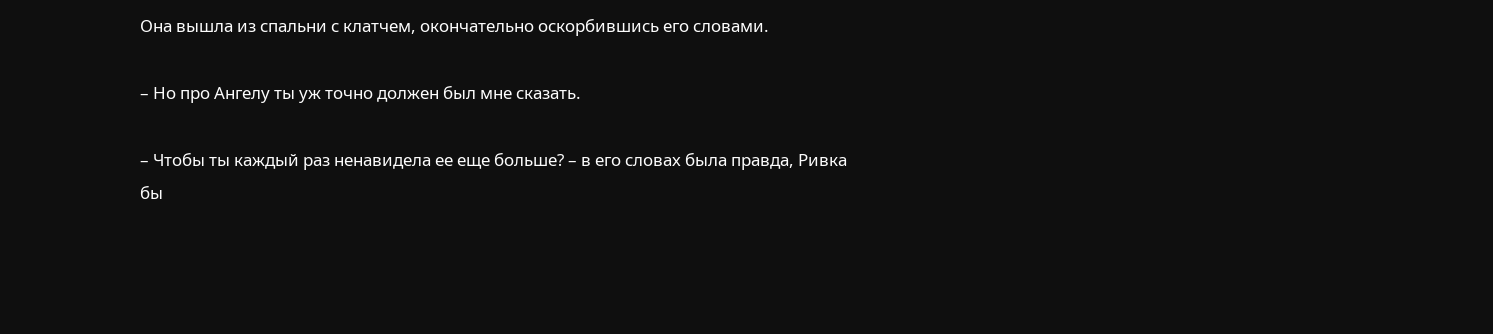Она вышла из спальни с клатчем, окончательно оскорбившись его словами.

– Но про Ангелу ты уж точно должен был мне сказать.

– Чтобы ты каждый раз ненавидела ее еще больше? – в его словах была правда, Ривка бы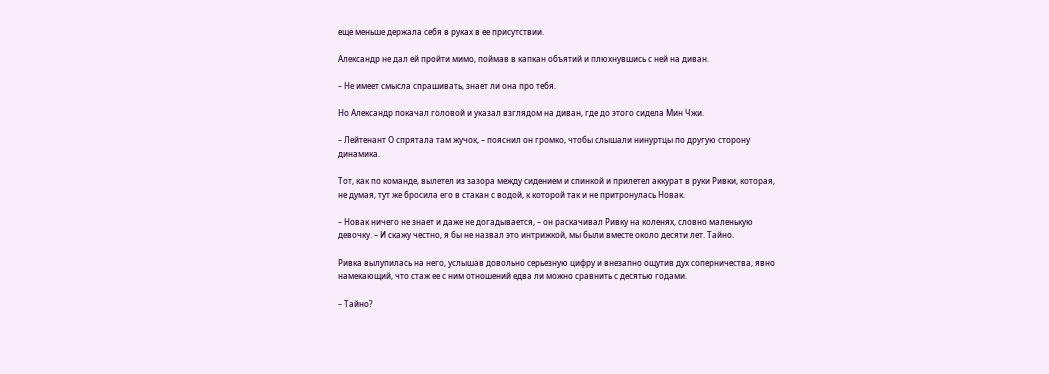еще меньше держала себя в руках в ее присутствии.

Александр не дал ей пройти мимо, поймав в капкан объятий и плюхнувшись с ней на диван.

– Не имеет смысла спрашивать, знает ли она про тебя.

Но Александр покачал головой и указал взглядом на диван, где до этого сидела Мин Чжи.

– Лейтенант О спрятала там жучок, – пояснил он громко, чтобы слышали нинуртцы по другую сторону динамика.

Тот, как по команде, вылетел из зазора между сидением и спинкой и прилетел аккурат в руки Ривки, которая, не думая, тут же бросила его в стакан с водой, к которой так и не притронулась Новак.

– Новак ничего не знает и даже не догадывается, – он раскачивал Ривку на коленях, словно маленькую девочку. – И скажу честно, я бы не назвал это интрижкой, мы были вместе около десяти лет. Тайно.

Ривка вылупилась на него, услышав довольно серьезную цифру и внезапно ощутив дух соперничества, явно намекающий, что стаж ее с ним отношений едва ли можно сравнить с десятью годами.

– Тайно?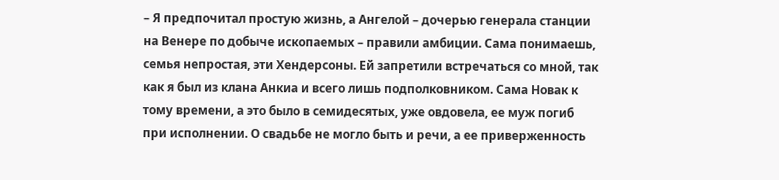– Я предпочитал простую жизнь, а Ангелой – дочерью генерала станции на Венере по добыче ископаемых – правили амбиции. Сама понимаешь, семья непростая, эти Хендерсоны. Ей запретили встречаться со мной, так как я был из клана Анкиа и всего лишь подполковником. Сама Новак к тому времени, а это было в семидесятых, уже овдовела, ее муж погиб при исполнении. О свадьбе не могло быть и речи, а ее приверженность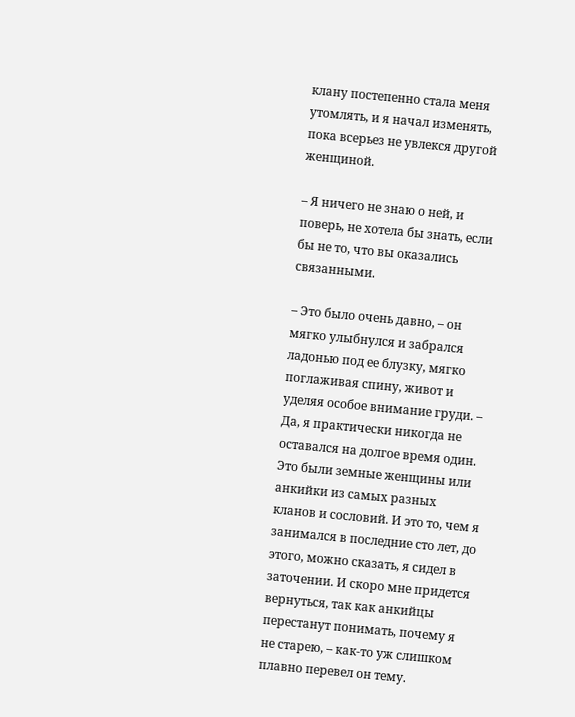клану постепенно стала меня утомлять, и я начал изменять, пока всерьез не увлекся другой женщиной.

– Я ничего не знаю о ней, и поверь, не хотела бы знать, если бы не то, что вы оказались связанными.

– Это было очень давно, – он мягко улыбнулся и забрался ладонью под ее блузку, мягко поглаживая спину, живот и уделяя особое внимание груди. – Да, я практически никогда не оставался на долгое время один. Это были земные женщины или анкийки из самых разных кланов и сословий. И это то, чем я занимался в последние сто лет, до этого, можно сказать, я сидел в заточении. И скоро мне придется вернуться, так как анкийцы перестанут понимать, почему я не старею, – как-то уж слишком плавно перевел он тему.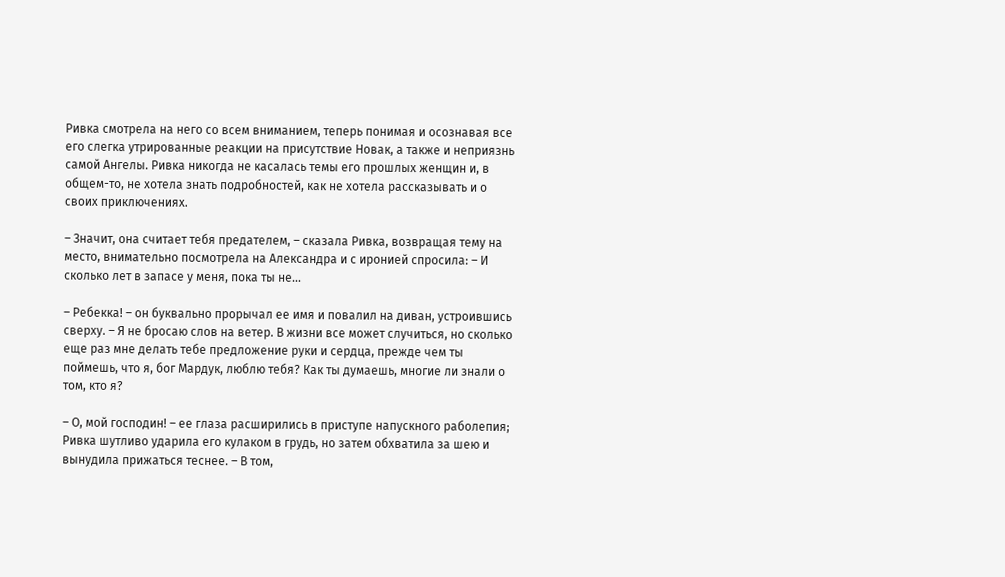Ривка смотрела на него со всем вниманием, теперь понимая и осознавая все его слегка утрированные реакции на присутствие Новак, а также и неприязнь самой Ангелы. Ривка никогда не касалась темы его прошлых женщин и, в общем-то, не хотела знать подробностей, как не хотела рассказывать и о своих приключениях.

– Значит, она считает тебя предателем, – сказала Ривка, возвращая тему на место, внимательно посмотрела на Александра и с иронией спросила: – И сколько лет в запасе у меня, пока ты не…

– Ребекка! – он буквально прорычал ее имя и повалил на диван, устроившись сверху. – Я не бросаю слов на ветер. В жизни все может случиться, но сколько еще раз мне делать тебе предложение руки и сердца, прежде чем ты поймешь, что я, бог Мардук, люблю тебя? Как ты думаешь, многие ли знали о том, кто я?

– О, мой господин! – ее глаза расширились в приступе напускного раболепия; Ривка шутливо ударила его кулаком в грудь, но затем обхватила за шею и вынудила прижаться теснее. – В том,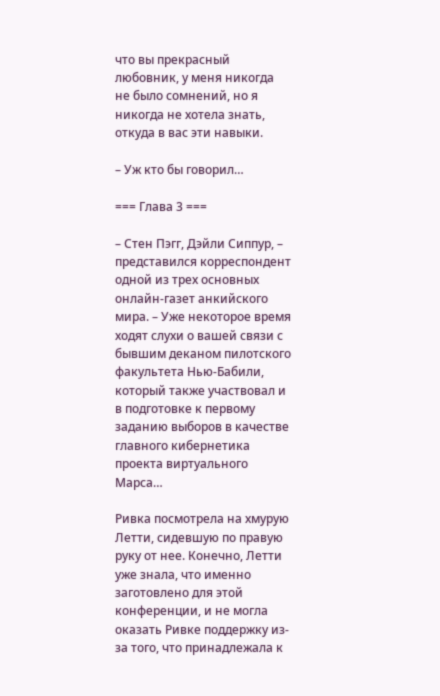что вы прекрасный любовник, у меня никогда не было сомнений, но я никогда не хотела знать, откуда в вас эти навыки.

– Уж кто бы говорил…

=== Глава 3 ===

– Стен Пэгг, Дэйли Сиппур, – представился корреспондент одной из трех основных онлайн-газет анкийского мира. – Уже некоторое время ходят слухи о вашей связи с бывшим деканом пилотского факультета Нью-Бабили, который также участвовал и в подготовке к первому заданию выборов в качестве главного кибернетика проекта виртуального Марса…

Ривка посмотрела на хмурую Летти, сидевшую по правую руку от нее. Конечно, Летти уже знала, что именно заготовлено для этой конференции, и не могла оказать Ривке поддержку из-за того, что принадлежала к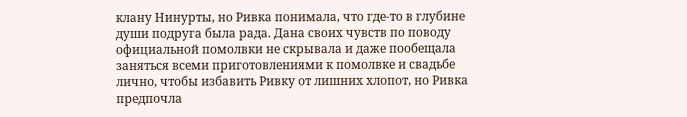клану Нинурты, но Ривка понимала, что где-то в глубине души подруга была рада. Дана своих чувств по поводу официальной помолвки не скрывала и даже пообещала заняться всеми приготовлениями к помолвке и свадьбе лично, чтобы избавить Ривку от лишних хлопот, но Ривка предпочла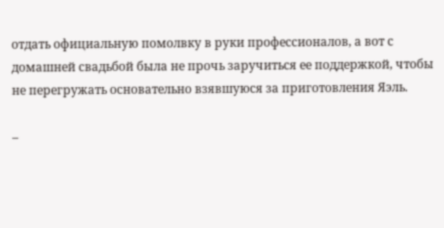отдать официальную помолвку в руки профессионалов, а вот с домашней свадьбой была не прочь заручиться ее поддержкой, чтобы не перегружать основательно взявшуюся за приготовления Яэль.

–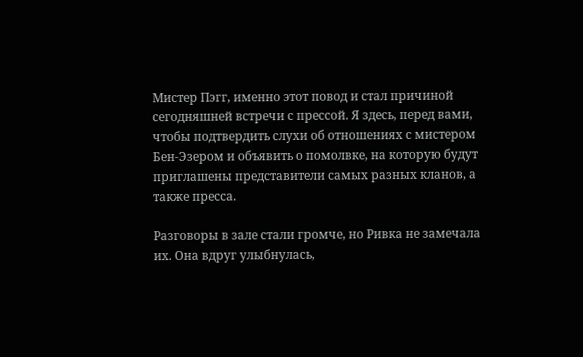Мистер Пэгг, именно этот повод и стал причиной сегодняшней встречи с прессой. Я здесь, перед вами, чтобы подтвердить слухи об отношениях с мистером Бен-Эзером и объявить о помолвке, на которую будут приглашены представители самых разных кланов, а также пресса.

Разговоры в зале стали громче, но Ривка не замечала их. Она вдруг улыбнулась,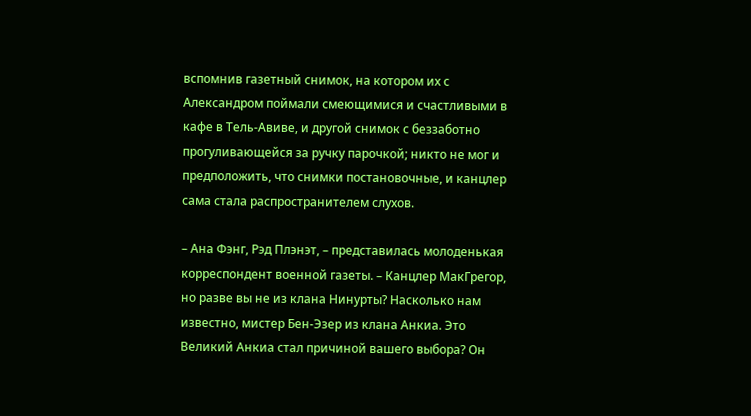вспомнив газетный снимок, на котором их с Александром поймали смеющимися и счастливыми в кафе в Тель-Авиве, и другой снимок с беззаботно прогуливающейся за ручку парочкой; никто не мог и предположить, что снимки постановочные, и канцлер сама стала распространителем слухов.

– Ана Фэнг, Рэд Плэнэт, – представилась молоденькая корреспондент военной газеты. – Канцлер МакГрегор, но разве вы не из клана Нинурты? Насколько нам известно, мистер Бен-Эзер из клана Анкиа. Это Великий Анкиа стал причиной вашего выбора? Он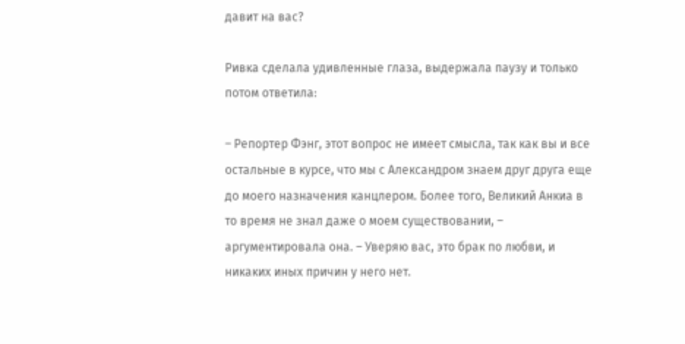давит на вас?

Ривка сделала удивленные глаза, выдержала паузу и только потом ответила:

– Репортер Фэнг, этот вопрос не имеет смысла, так как вы и все остальные в курсе, что мы с Александром знаем друг друга еще до моего назначения канцлером. Более того, Великий Анкиа в то время не знал даже о моем существовании, – аргументировала она. – Уверяю вас, это брак по любви, и никаких иных причин у него нет.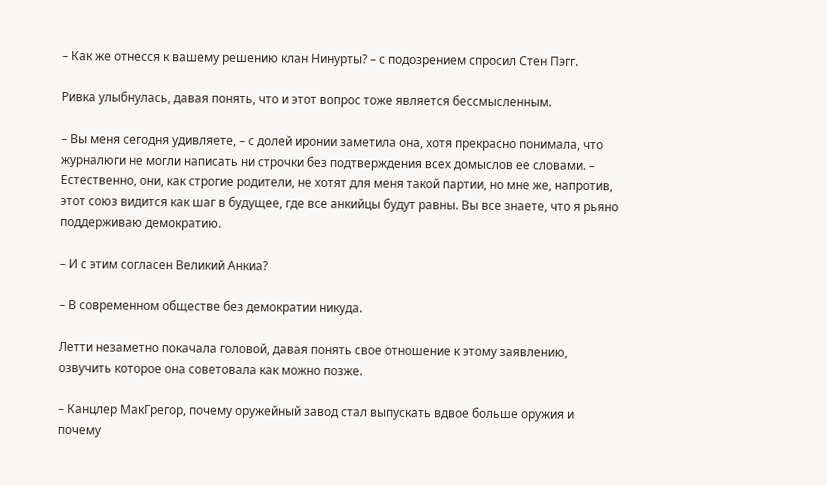– Как же отнесся к вашему решению клан Нинурты? – с подозрением спросил Стен Пэгг.

Ривка улыбнулась, давая понять, что и этот вопрос тоже является бессмысленным.

– Вы меня сегодня удивляете, – с долей иронии заметила она, хотя прекрасно понимала, что журналюги не могли написать ни строчки без подтверждения всех домыслов ее словами. – Естественно, они, как строгие родители, не хотят для меня такой партии, но мне же, напротив, этот союз видится как шаг в будущее, где все анкийцы будут равны. Вы все знаете, что я рьяно поддерживаю демократию.

– И с этим согласен Великий Анкиа?

– В современном обществе без демократии никуда.

Летти незаметно покачала головой, давая понять свое отношение к этому заявлению, озвучить которое она советовала как можно позже.

– Канцлер МакГрегор, почему оружейный завод стал выпускать вдвое больше оружия и почему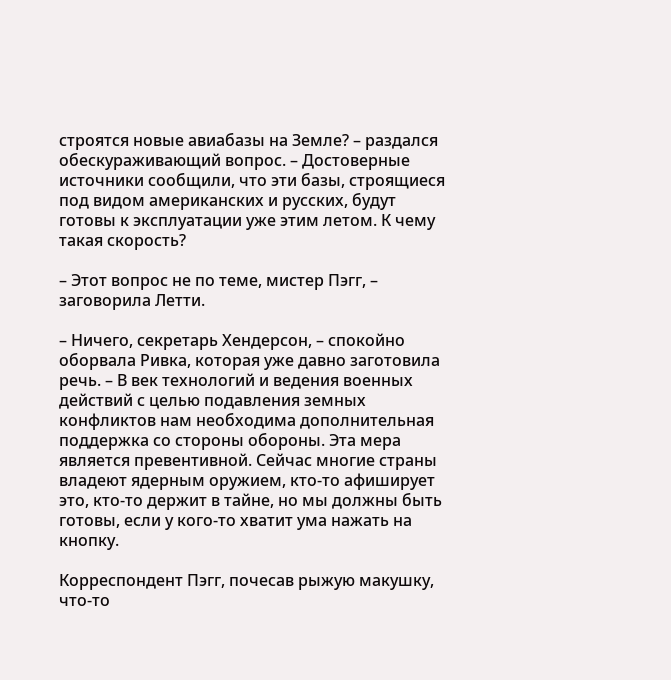строятся новые авиабазы на Земле? – раздался обескураживающий вопрос. – Достоверные источники сообщили, что эти базы, строящиеся под видом американских и русских, будут готовы к эксплуатации уже этим летом. К чему такая скорость?

– Этот вопрос не по теме, мистер Пэгг, – заговорила Летти.

– Ничего, секретарь Хендерсон, – спокойно оборвала Ривка, которая уже давно заготовила речь. – В век технологий и ведения военных действий с целью подавления земных конфликтов нам необходима дополнительная поддержка со стороны обороны. Эта мера является превентивной. Сейчас многие страны владеют ядерным оружием, кто-то афиширует это, кто-то держит в тайне, но мы должны быть готовы, если у кого-то хватит ума нажать на кнопку.

Корреспондент Пэгг, почесав рыжую макушку, что-то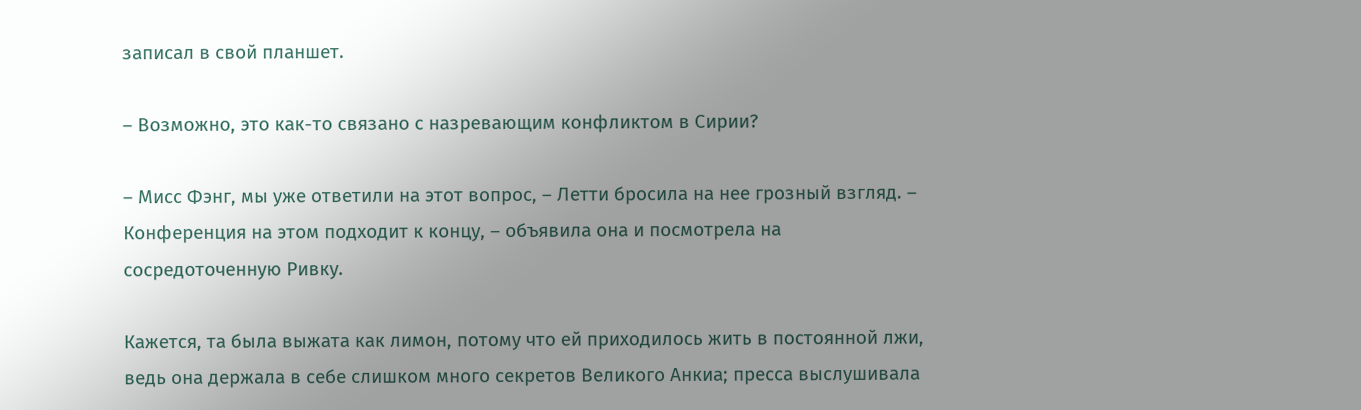записал в свой планшет.

– Возможно, это как-то связано с назревающим конфликтом в Сирии?

– Мисс Фэнг, мы уже ответили на этот вопрос, – Летти бросила на нее грозный взгляд. – Конференция на этом подходит к концу, – объявила она и посмотрела на сосредоточенную Ривку.

Кажется, та была выжата как лимон, потому что ей приходилось жить в постоянной лжи, ведь она держала в себе слишком много секретов Великого Анкиа; пресса выслушивала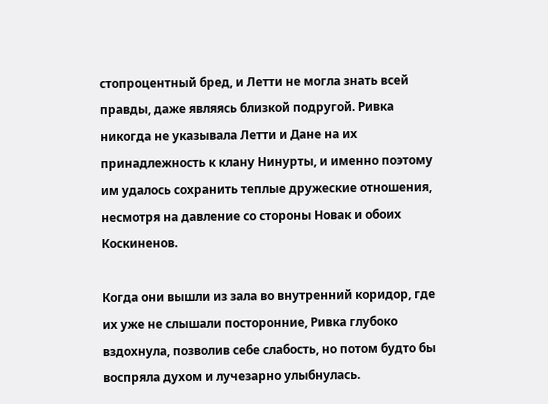стопроцентный бред, и Летти не могла знать всей правды, даже являясь близкой подругой. Ривка никогда не указывала Летти и Дане на их принадлежность к клану Нинурты, и именно поэтому им удалось сохранить теплые дружеские отношения, несмотря на давление со стороны Новак и обоих Коскиненов.

Когда они вышли из зала во внутренний коридор, где их уже не слышали посторонние, Ривка глубоко вздохнула, позволив себе слабость, но потом будто бы воспряла духом и лучезарно улыбнулась.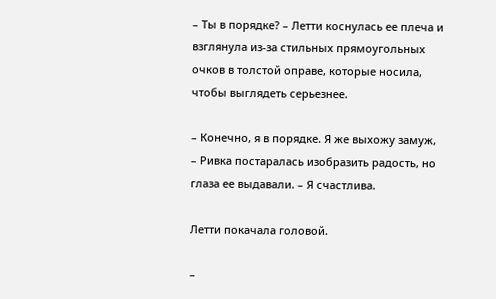– Ты в порядке? – Летти коснулась ее плеча и взглянула из-за стильных прямоугольных очков в толстой оправе, которые носила, чтобы выглядеть серьезнее.

– Конечно, я в порядке. Я же выхожу замуж, – Ривка постаралась изобразить радость, но глаза ее выдавали. – Я счастлива.

Летти покачала головой.

–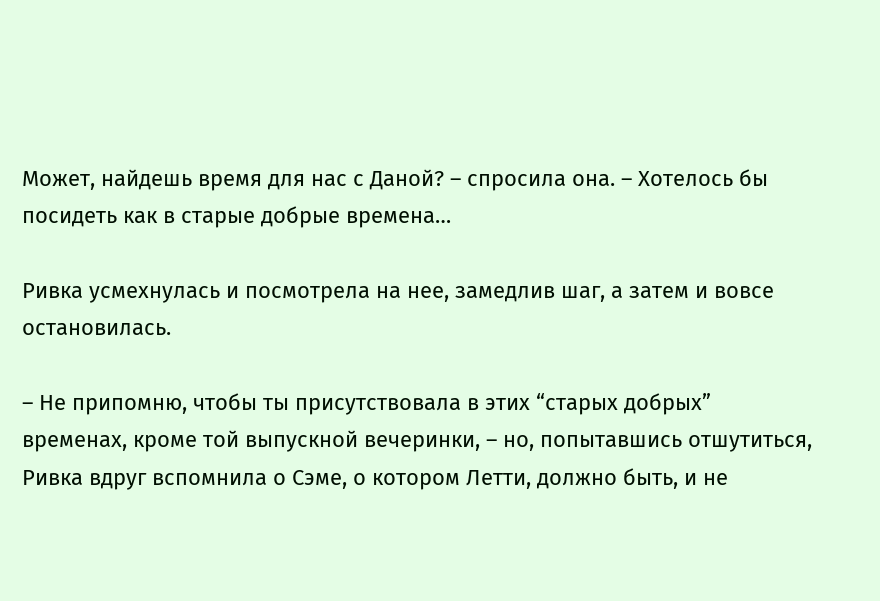Может, найдешь время для нас с Даной? – спросила она. – Хотелось бы посидеть как в старые добрые времена…

Ривка усмехнулась и посмотрела на нее, замедлив шаг, а затем и вовсе остановилась.

– Не припомню, чтобы ты присутствовала в этих “старых добрых” временах, кроме той выпускной вечеринки, – но, попытавшись отшутиться, Ривка вдруг вспомнила о Сэме, о котором Летти, должно быть, и не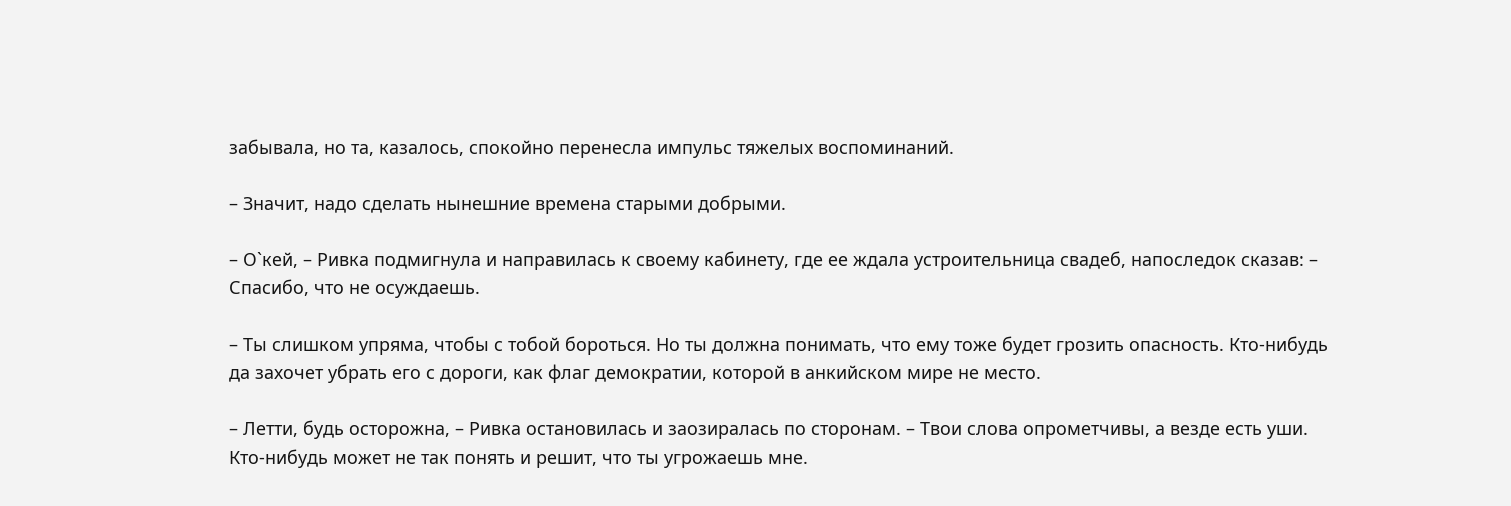забывала, но та, казалось, спокойно перенесла импульс тяжелых воспоминаний.

– Значит, надо сделать нынешние времена старыми добрыми.

– О`кей, – Ривка подмигнула и направилась к своему кабинету, где ее ждала устроительница свадеб, напоследок сказав: – Спасибо, что не осуждаешь.

– Ты слишком упряма, чтобы с тобой бороться. Но ты должна понимать, что ему тоже будет грозить опасность. Кто-нибудь да захочет убрать его с дороги, как флаг демократии, которой в анкийском мире не место.

– Летти, будь осторожна, – Ривка остановилась и заозиралась по сторонам. – Твои слова опрометчивы, а везде есть уши. Кто-нибудь может не так понять и решит, что ты угрожаешь мне.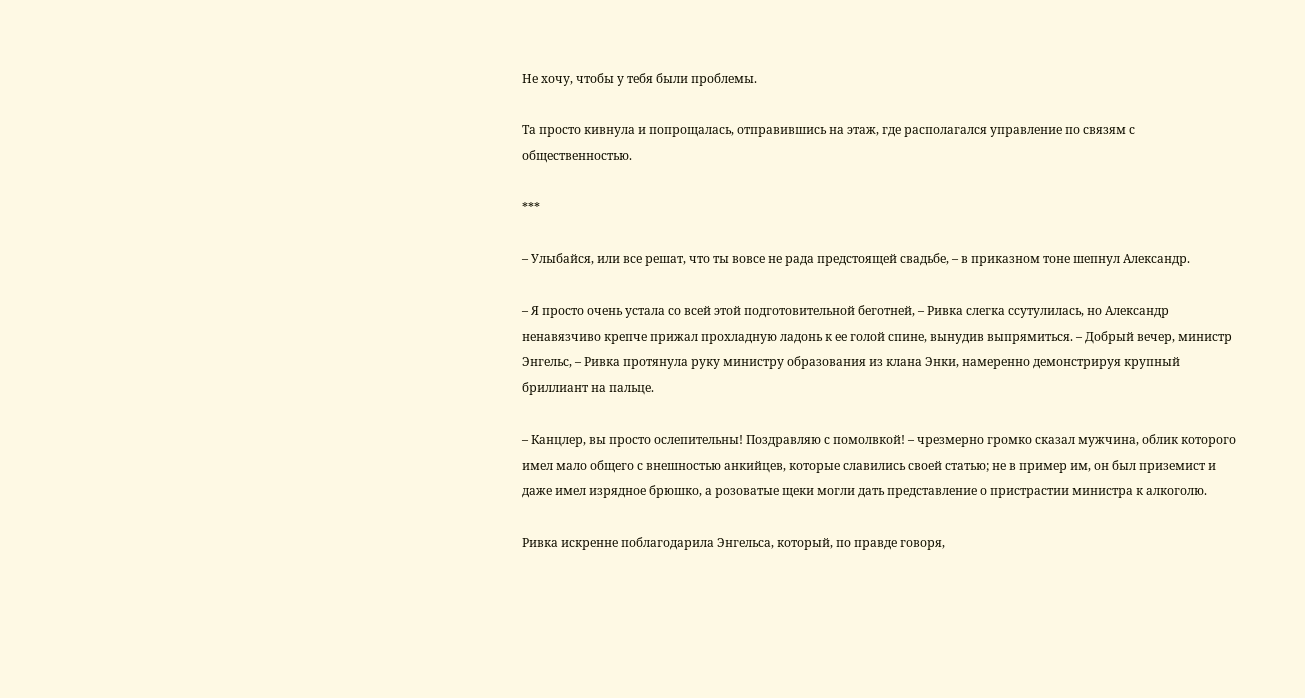Не хочу, чтобы у тебя были проблемы.

Та просто кивнула и попрощалась, отправившись на этаж, где располагался управление по связям с общественностью.

***

– Улыбайся, или все решат, что ты вовсе не рада предстоящей свадьбе, – в приказном тоне шепнул Александр.

– Я просто очень устала со всей этой подготовительной беготней, – Ривка слегка ссутулилась, но Александр ненавязчиво крепче прижал прохладную ладонь к ее голой спине, вынудив выпрямиться. – Добрый вечер, министр Энгельс, – Ривка протянула руку министру образования из клана Энки, намеренно демонстрируя крупный бриллиант на пальце.

– Канцлер, вы просто ослепительны! Поздравляю с помолвкой! – чрезмерно громко сказал мужчина, облик которого имел мало общего с внешностью анкийцев, которые славились своей статью; не в пример им, он был приземист и даже имел изрядное брюшко, а розоватые щеки могли дать представление о пристрастии министра к алкоголю.

Ривка искренне поблагодарила Энгельса, который, по правде говоря,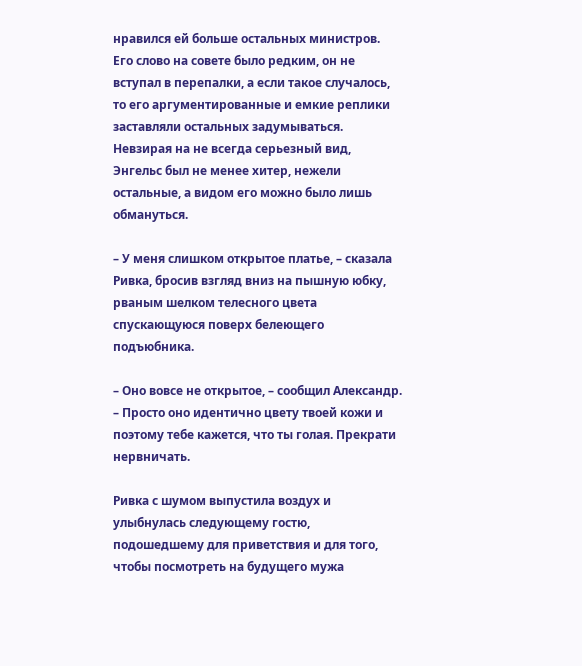нравился ей больше остальных министров. Его слово на совете было редким, он не вступал в перепалки, а если такое случалось, то его аргументированные и емкие реплики заставляли остальных задумываться. Невзирая на не всегда серьезный вид, Энгельс был не менее хитер, нежели остальные, а видом его можно было лишь обмануться.

– У меня слишком открытое платье, – сказала Ривка, бросив взгляд вниз на пышную юбку, рваным шелком телесного цвета спускающуюся поверх белеющего подъюбника.

– Оно вовсе не открытое, – сообщил Александр. – Просто оно идентично цвету твоей кожи и поэтому тебе кажется, что ты голая. Прекрати нервничать.

Ривка с шумом выпустила воздух и улыбнулась следующему гостю, подошедшему для приветствия и для того, чтобы посмотреть на будущего мужа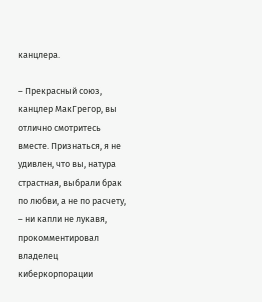канцлера.

– Прекрасный союз, канцлер МакГрегор, вы отлично смотритесь вместе. Признаться, я не удивлен, что вы, натура страстная, выбрали брак по любви, а не по расчету, – ни капли не лукавя, прокомментировал владелец киберкорпорации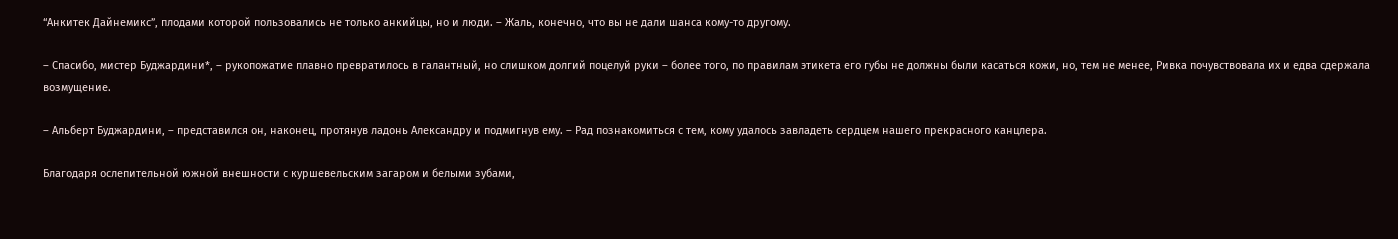“Анкитек Дайнемикс”, плодами которой пользовались не только анкийцы, но и люди. – Жаль, конечно, что вы не дали шанса кому-то другому.

– Спасибо, мистер Буджардини*, – рукопожатие плавно превратилось в галантный, но слишком долгий поцелуй руки – более того, по правилам этикета его губы не должны были касаться кожи, но, тем не менее, Ривка почувствовала их и едва сдержала возмущение.

– Альберт Буджардини, – представился он, наконец, протянув ладонь Александру и подмигнув ему. – Рад познакомиться с тем, кому удалось завладеть сердцем нашего прекрасного канцлера.

Благодаря ослепительной южной внешности с куршевельским загаром и белыми зубами,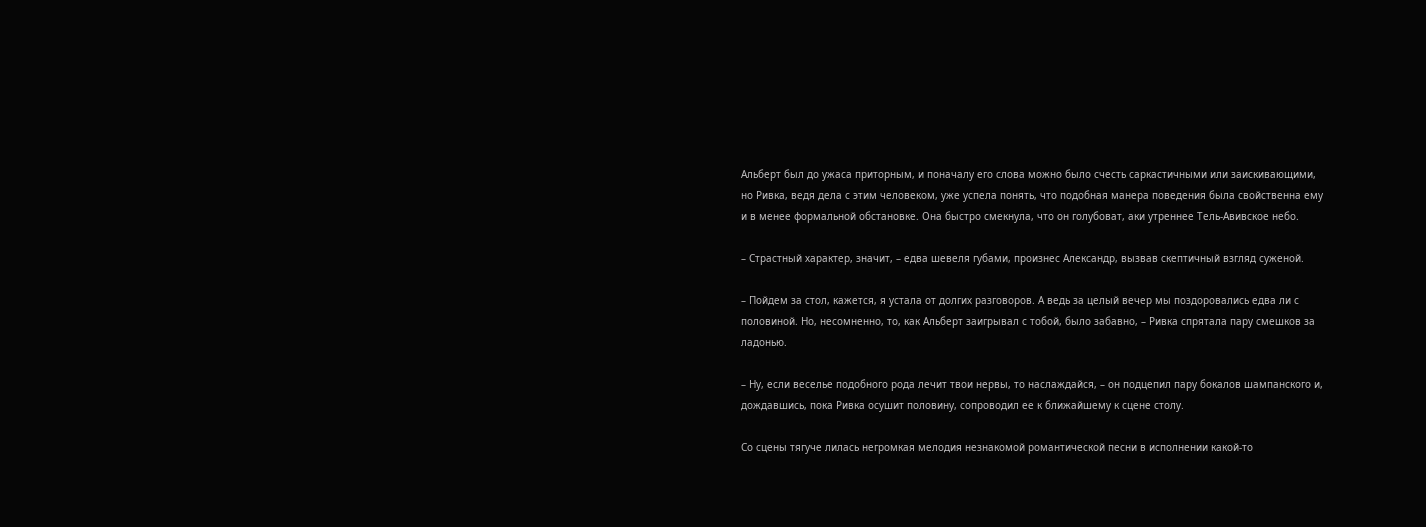Альберт был до ужаса приторным, и поначалу его слова можно было счесть саркастичными или заискивающими, но Ривка, ведя дела с этим человеком, уже успела понять, что подобная манера поведения была свойственна ему и в менее формальной обстановке. Она быстро смекнула, что он голубоват, аки утреннее Тель-Авивское небо.

– Страстный характер, значит, – едва шевеля губами, произнес Александр, вызвав скептичный взгляд суженой.

– Пойдем за стол, кажется, я устала от долгих разговоров. А ведь за целый вечер мы поздоровались едва ли с половиной. Но, несомненно, то, как Альберт заигрывал с тобой, было забавно, – Ривка спрятала пару смешков за ладонью.

– Ну, если веселье подобного рода лечит твои нервы, то наслаждайся, – он подцепил пару бокалов шампанского и, дождавшись, пока Ривка осушит половину, сопроводил ее к ближайшему к сцене столу.

Со сцены тягуче лилась негромкая мелодия незнакомой романтической песни в исполнении какой-то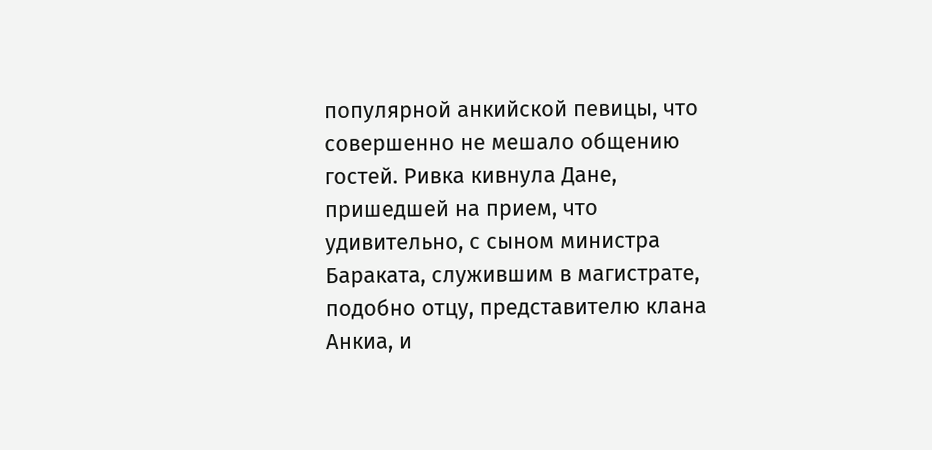популярной анкийской певицы, что совершенно не мешало общению гостей. Ривка кивнула Дане, пришедшей на прием, что удивительно, с сыном министра Бараката, служившим в магистрате, подобно отцу, представителю клана Анкиа, и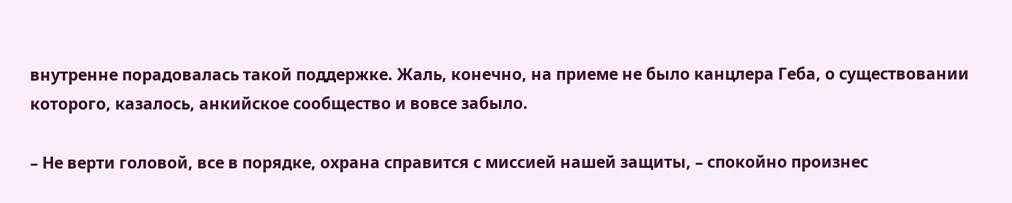внутренне порадовалась такой поддержке. Жаль, конечно, на приеме не было канцлера Геба, о существовании которого, казалось, анкийское сообщество и вовсе забыло.

– Не верти головой, все в порядке, охрана справится с миссией нашей защиты, – спокойно произнес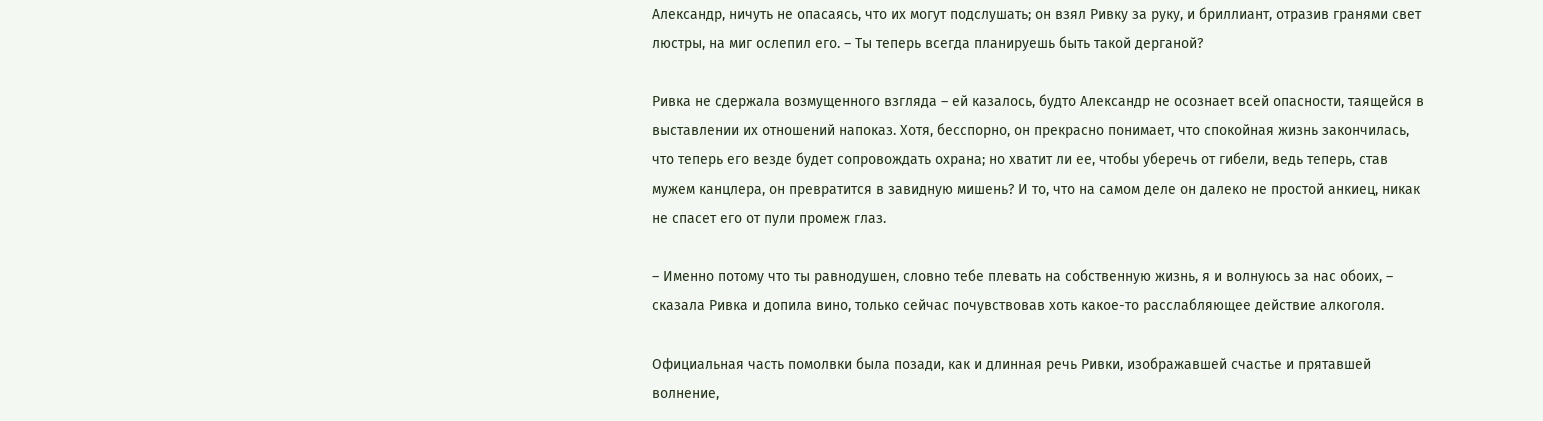Александр, ничуть не опасаясь, что их могут подслушать; он взял Ривку за руку, и бриллиант, отразив гранями свет люстры, на миг ослепил его. – Ты теперь всегда планируешь быть такой дерганой?

Ривка не сдержала возмущенного взгляда – ей казалось, будто Александр не осознает всей опасности, таящейся в выставлении их отношений напоказ. Хотя, бесспорно, он прекрасно понимает, что спокойная жизнь закончилась, что теперь его везде будет сопровождать охрана; но хватит ли ее, чтобы уберечь от гибели, ведь теперь, став мужем канцлера, он превратится в завидную мишень? И то, что на самом деле он далеко не простой анкиец, никак не спасет его от пули промеж глаз.

– Именно потому что ты равнодушен, словно тебе плевать на собственную жизнь, я и волнуюсь за нас обоих, – сказала Ривка и допила вино, только сейчас почувствовав хоть какое-то расслабляющее действие алкоголя.

Официальная часть помолвки была позади, как и длинная речь Ривки, изображавшей счастье и прятавшей волнение,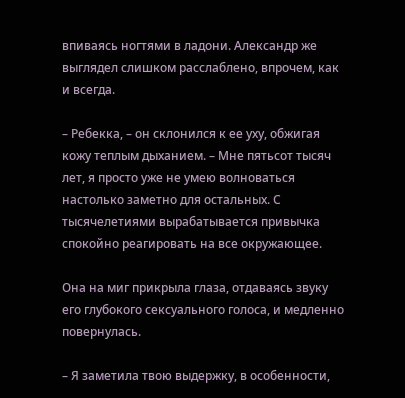впиваясь ногтями в ладони. Александр же выглядел слишком расслаблено, впрочем, как и всегда.

– Ребекка, – он склонился к ее уху, обжигая кожу теплым дыханием. – Мне пятьсот тысяч лет, я просто уже не умею волноваться настолько заметно для остальных. С тысячелетиями вырабатывается привычка спокойно реагировать на все окружающее.

Она на миг прикрыла глаза, отдаваясь звуку его глубокого сексуального голоса, и медленно повернулась.

– Я заметила твою выдержку, в особенности,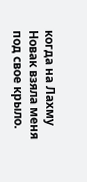когда на Лахму Новак взяла меня под свое крыло.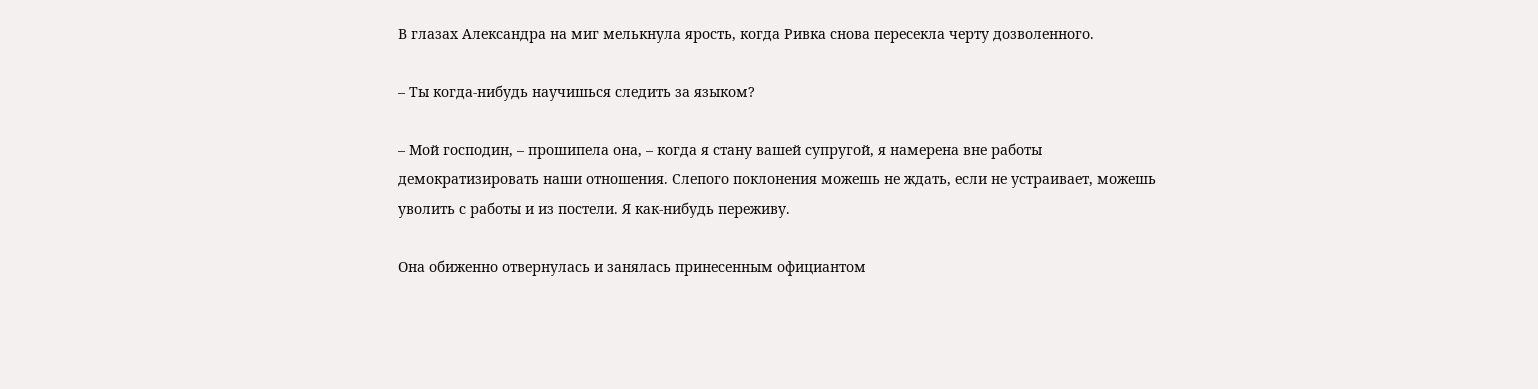В глазах Александра на миг мелькнула ярость, когда Ривка снова пересекла черту дозволенного.

– Ты когда-нибудь научишься следить за языком?

– Мой господин, – прошипела она, – когда я стану вашей супругой, я намерена вне работы демократизировать наши отношения. Слепого поклонения можешь не ждать, если не устраивает, можешь уволить с работы и из постели. Я как-нибудь переживу.

Она обиженно отвернулась и занялась принесенным официантом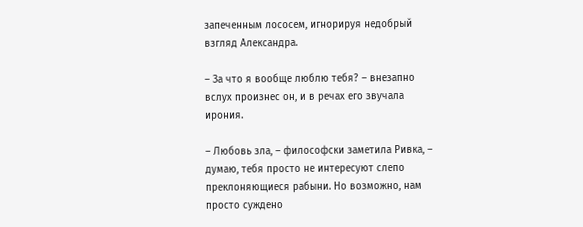запеченным лососем, игнорируя недобрый взгляд Александра.

– За что я вообще люблю тебя? – внезапно вслух произнес он, и в речах его звучала ирония.

– Любовь зла, – философски заметила Ривка, – думаю, тебя просто не интересуют слепо преклоняющиеся рабыни. Но возможно, нам просто суждено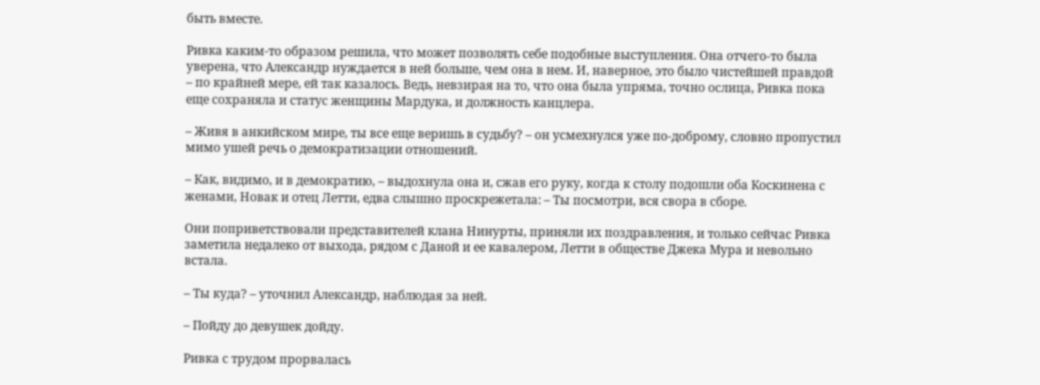быть вместе.

Ривка каким-то образом решила, что может позволять себе подобные выступления. Она отчего-то была уверена, что Александр нуждается в ней больше, чем она в нем. И, наверное, это было чистейшей правдой – по крайней мере, ей так казалось. Ведь, невзирая на то, что она была упряма, точно ослица, Ривка пока еще сохраняла и статус женщины Мардука, и должность канцлера.

– Живя в анкийском мире, ты все еще веришь в судьбу? – он усмехнулся уже по-доброму, словно пропустил мимо ушей речь о демократизации отношений.

– Как, видимо, и в демократию, – выдохнула она и, сжав его руку, когда к столу подошли оба Коскинена с женами, Новак и отец Летти, едва слышно проскрежетала: – Ты посмотри, вся свора в сборе.

Они поприветствовали представителей клана Нинурты, приняли их поздравления, и только сейчас Ривка заметила недалеко от выхода, рядом с Даной и ее кавалером, Летти в обществе Джека Мура и невольно встала.

– Ты куда? – уточнил Александр, наблюдая за ней.

– Пойду до девушек дойду.

Ривка с трудом прорвалась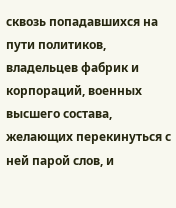сквозь попадавшихся на пути политиков, владельцев фабрик и корпораций, военных высшего состава, желающих перекинуться с ней парой слов, и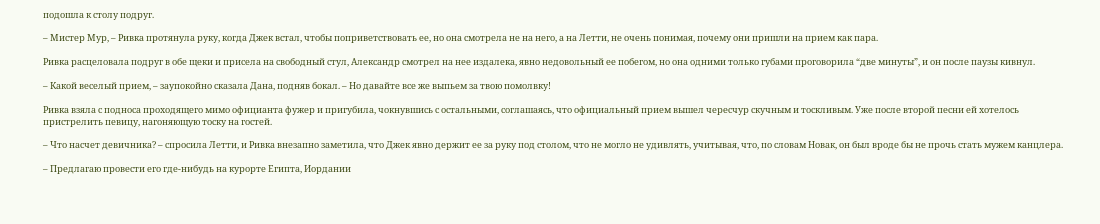подошла к столу подруг.

– Мистер Мур, – Ривка протянула руку, когда Джек встал, чтобы поприветствовать ее, но она смотрела не на него, а на Летти, не очень понимая, почему они пришли на прием как пара.

Ривка расцеловала подруг в обе щеки и присела на свободный стул, Александр смотрел на нее издалека, явно недовольный ее побегом, но она одними только губами проговорила “две минуты”, и он после паузы кивнул.

– Какой веселый прием, – заупокойно сказала Дана, подняв бокал. – Но давайте все же выпьем за твою помолвку!

Ривка взяла с подноса проходящего мимо официанта фужер и пригубила, чокнувшись с остальными, соглашаясь, что официальный прием вышел чересчур скучным и тоскливым. Уже после второй песни ей хотелось пристрелить певицу, нагоняющую тоску на гостей.

– Что насчет девичника? – спросила Летти, и Ривка внезапно заметила, что Джек явно держит ее за руку под столом, что не могло не удивлять, учитывая, что, по словам Новак, он был вроде бы не прочь стать мужем канцлера.

– Предлагаю провести его где-нибудь на курорте Египта, Иордании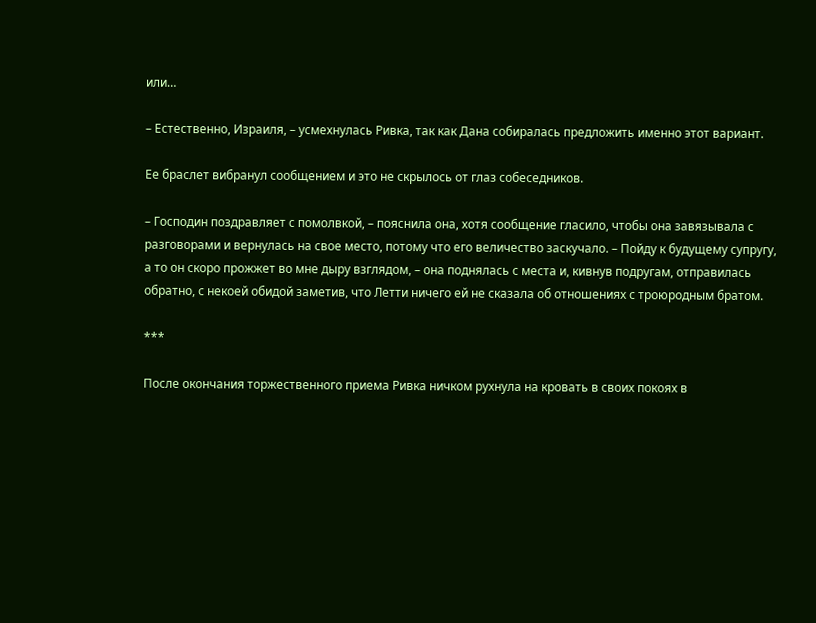или…

– Естественно, Израиля, – усмехнулась Ривка, так как Дана собиралась предложить именно этот вариант.

Ее браслет вибранул сообщением и это не скрылось от глаз собеседников.

– Господин поздравляет с помолвкой, – пояснила она, хотя сообщение гласило, чтобы она завязывала с разговорами и вернулась на свое место, потому что его величество заскучало. – Пойду к будущему супругу, а то он скоро прожжет во мне дыру взглядом, – она поднялась с места и, кивнув подругам, отправилась обратно, с некоей обидой заметив, что Летти ничего ей не сказала об отношениях с троюродным братом.

***

После окончания торжественного приема Ривка ничком рухнула на кровать в своих покоях в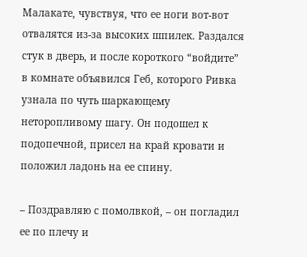Малакате, чувствуя, что ее ноги вот-вот отвалятся из-за высоких шпилек. Раздался стук в дверь, и после короткого “войдите” в комнате объявился Геб, которого Ривка узнала по чуть шаркающему неторопливому шагу. Он подошел к подопечной, присел на край кровати и положил ладонь на ее спину.

– Поздравляю с помолвкой, – он погладил ее по плечу и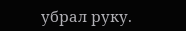убрал руку.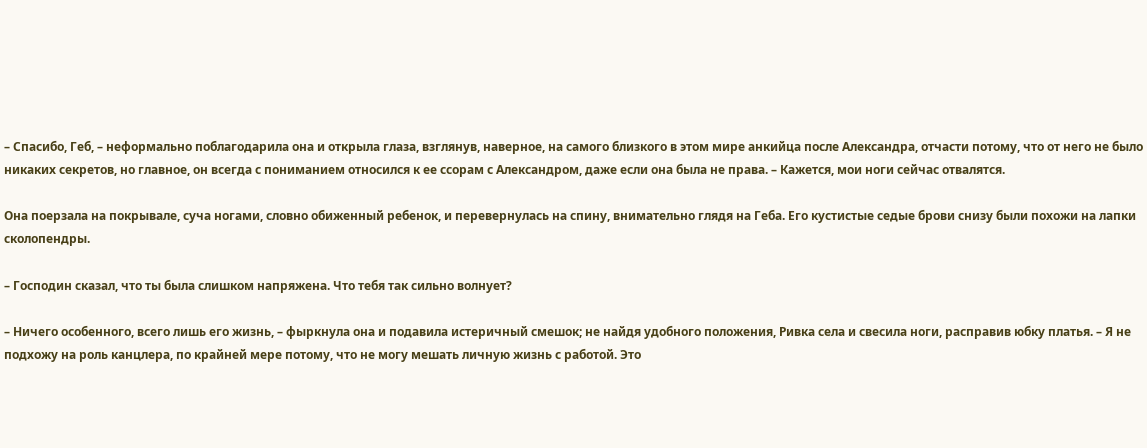– Спасибо, Геб, – неформально поблагодарила она и открыла глаза, взглянув, наверное, на самого близкого в этом мире анкийца после Александра, отчасти потому, что от него не было никаких секретов, но главное, он всегда с пониманием относился к ее ссорам с Александром, даже если она была не права. – Кажется, мои ноги сейчас отвалятся.

Она поерзала на покрывале, суча ногами, словно обиженный ребенок, и перевернулась на спину, внимательно глядя на Геба. Его кустистые седые брови снизу были похожи на лапки сколопендры.

– Господин сказал, что ты была слишком напряжена. Что тебя так сильно волнует?

– Ничего особенного, всего лишь его жизнь, – фыркнула она и подавила истеричный смешок; не найдя удобного положения, Ривка села и свесила ноги, расправив юбку платья. – Я не подхожу на роль канцлера, по крайней мере потому, что не могу мешать личную жизнь с работой. Это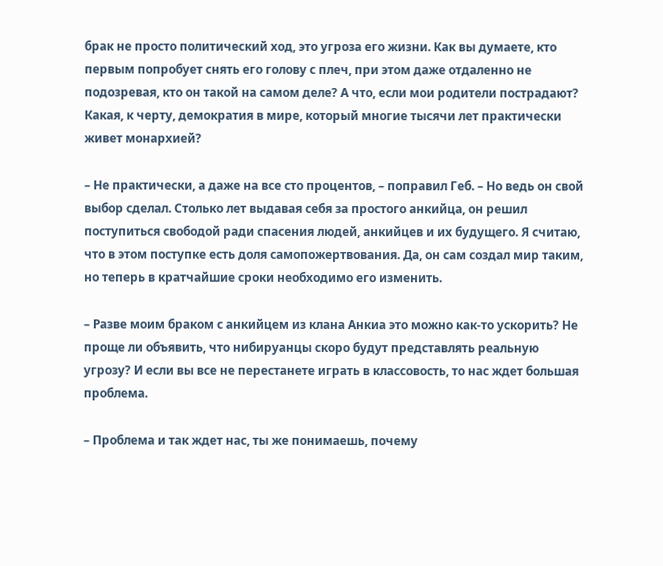брак не просто политический ход, это угроза его жизни. Как вы думаете, кто первым попробует снять его голову с плеч, при этом даже отдаленно не подозревая, кто он такой на самом деле? А что, если мои родители пострадают? Какая, к черту, демократия в мире, который многие тысячи лет практически живет монархией?

– Не практически, а даже на все сто процентов, – поправил Геб. – Но ведь он свой выбор сделал. Столько лет выдавая себя за простого анкийца, он решил поступиться свободой ради спасения людей, анкийцев и их будущего. Я считаю, что в этом поступке есть доля самопожертвования. Да, он сам создал мир таким, но теперь в кратчайшие сроки необходимо его изменить.

– Разве моим браком с анкийцем из клана Анкиа это можно как-то ускорить? Не проще ли объявить, что нибируанцы скоро будут представлять реальную угрозу? И если вы все не перестанете играть в классовость, то нас ждет большая проблема.

– Проблема и так ждет нас, ты же понимаешь, почему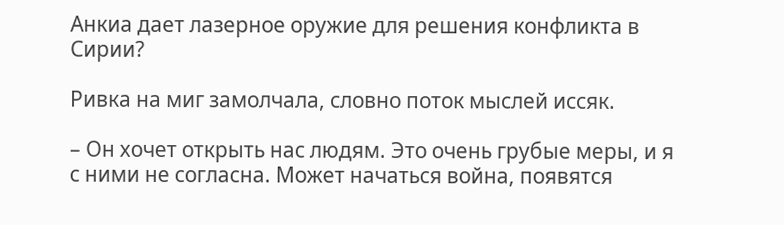Анкиа дает лазерное оружие для решения конфликта в Сирии?

Ривка на миг замолчала, словно поток мыслей иссяк.

– Он хочет открыть нас людям. Это очень грубые меры, и я с ними не согласна. Может начаться война, появятся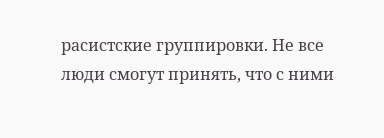расистские группировки. Не все люди смогут принять, что с ними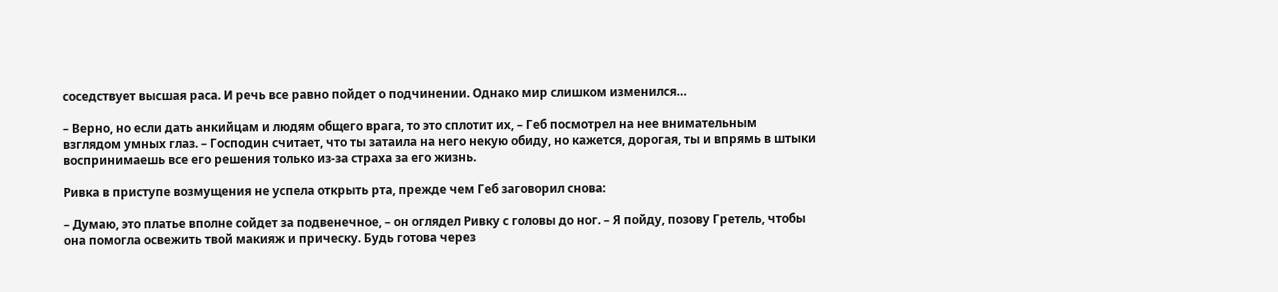соседствует высшая раса. И речь все равно пойдет о подчинении. Однако мир слишком изменился…

– Верно, но если дать анкийцам и людям общего врага, то это сплотит их, – Геб посмотрел на нее внимательным взглядом умных глаз. – Господин считает, что ты затаила на него некую обиду, но кажется, дорогая, ты и впрямь в штыки воспринимаешь все его решения только из-за страха за его жизнь.

Ривка в приступе возмущения не успела открыть рта, прежде чем Геб заговорил снова:

– Думаю, это платье вполне сойдет за подвенечное, – он оглядел Ривку с головы до ног. – Я пойду, позову Гретель, чтобы она помогла освежить твой макияж и прическу. Будь готова через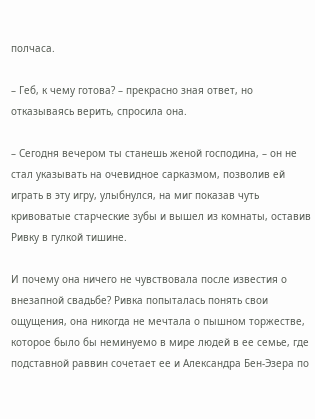полчаса.

– Геб, к чему готова? – прекрасно зная ответ, но отказываясь верить, спросила она.

– Сегодня вечером ты станешь женой господина, – он не стал указывать на очевидное сарказмом, позволив ей играть в эту игру, улыбнулся, на миг показав чуть кривоватые старческие зубы и вышел из комнаты, оставив Ривку в гулкой тишине.

И почему она ничего не чувствовала после известия о внезапной свадьбе? Ривка попыталась понять свои ощущения, она никогда не мечтала о пышном торжестве, которое было бы неминуемо в мире людей в ее семье, где подставной раввин сочетает ее и Александра Бен-Эзера по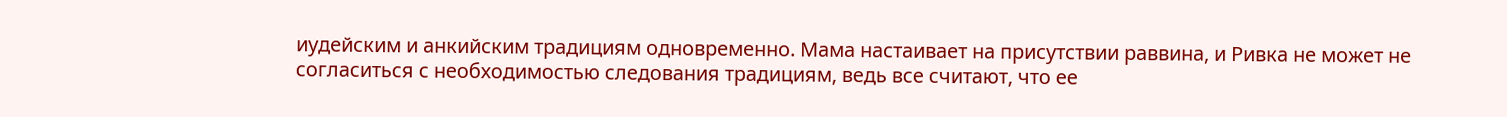иудейским и анкийским традициям одновременно. Мама настаивает на присутствии раввина, и Ривка не может не согласиться с необходимостью следования традициям, ведь все считают, что ее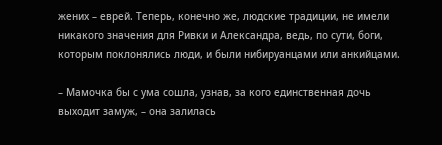жених – еврей. Теперь, конечно же, людские традиции, не имели никакого значения для Ривки и Александра, ведь, по сути, боги, которым поклонялись люди, и были нибируанцами или анкийцами.

– Мамочка бы с ума сошла, узнав, за кого единственная дочь выходит замуж, – она залилась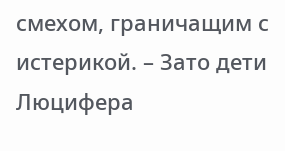смехом, граничащим с истерикой. – Зато дети Люцифера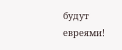будут евреями!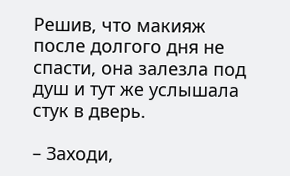Решив, что макияж после долгого дня не спасти, она залезла под душ и тут же услышала стук в дверь.

– Заходи,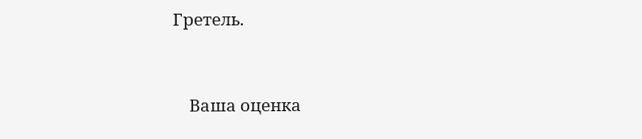Гретель.


    Ваша оценка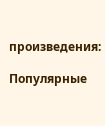произведения:

Популярные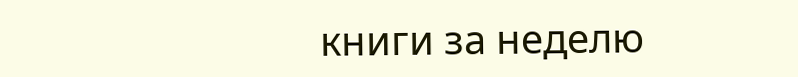книги за неделю